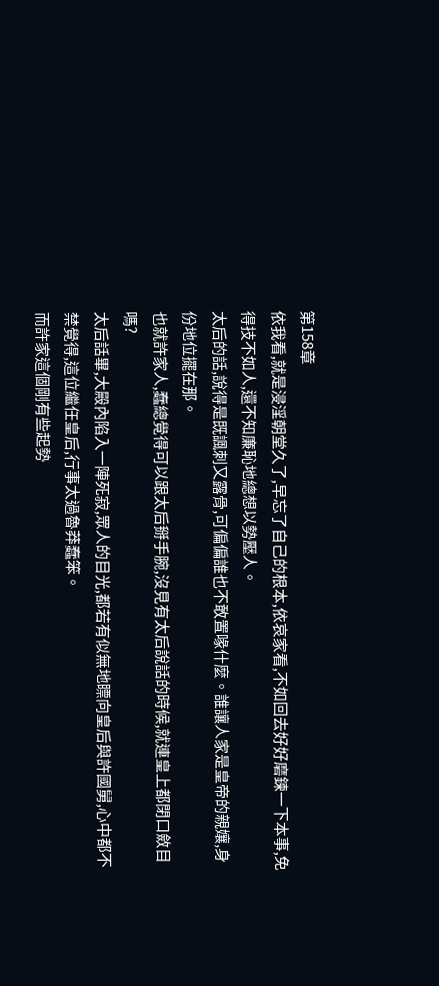第158章
依我看,就是浸淫朝堂久了,早忘了自己的根本,依哀家看,不如回去好好磨鍊一下本事,免得技不如人,還不知廉恥地總想以勢壓人。
太后的話,說得是既諷刺又露骨,可偏偏誰也不敢置喙什麼。誰讓人家是皇帝的親孃,身份地位擺在那。
也就許家人,蠢總覺得可以跟太后掰手腕,沒見有太后說話的時候,就連皇上都閉口斂目嗎?
太后話畢,大殿內陷入一陣死寂,眾人的目光,都若有似無地瞟向皇后與許國舅,心中都不禁覺得,這位繼任皇后,行事太過魯莽蠢笨。
而許家這個剛有些起勢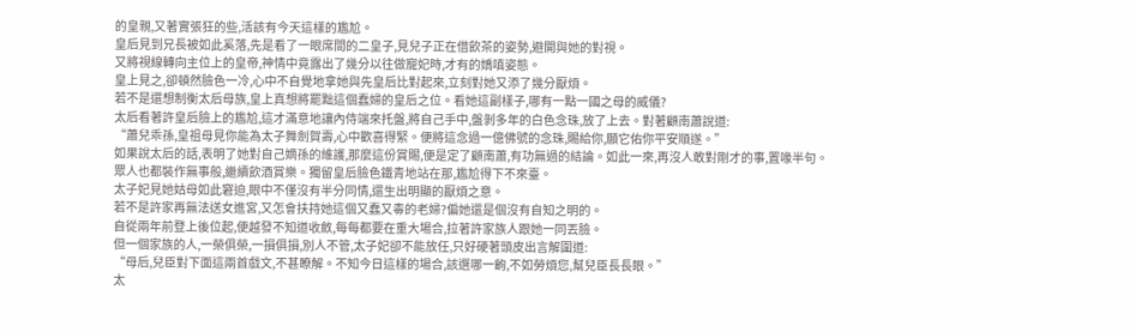的皇親,又著實張狂的些,活該有今天這樣的尷尬。
皇后見到兄長被如此奚落,先是看了一眼席間的二皇子,見兒子正在借飲茶的姿勢,避開與她的對視。
又將視線轉向主位上的皇帝,神情中竟露出了幾分以往做寵妃時,才有的嬌嗔姿態。
皇上見之,卻頓然臉色一冷,心中不自覺地拿她與先皇后比對起來,立刻對她又添了幾分厭煩。
若不是還想制衡太后母族,皇上真想將罷黜這個蠢婦的皇后之位。看她這副樣子,哪有一點一國之母的威儀?
太后看著許皇后臉上的尷尬,這才滿意地讓內侍端來托盤,將自己手中,盤剝多年的白色念珠,放了上去。對著顧南蕭說道:
“蕭兒乖孫,皇祖母見你能為太子舞劍賀壽,心中歡喜得緊。便將這念過一億佛號的念珠,賜給你,願它佑你平安順遂。”
如果說太后的話,表明了她對自己嫡孫的維護,那麼這份賞賜,便是定了顧南蕭,有功無過的結論。如此一來,再沒人敢對剛才的事,置喙半句。
眾人也都裝作無事般,繼續飲酒賞樂。獨留皇后臉色鐵青地站在那,尷尬得下不來臺。
太子妃見她姑母如此窘迫,眼中不僅沒有半分同情,還生出明顯的厭煩之意。
若不是許家再無法送女進宮,又怎會扶持她這個又蠢又毒的老婦?偏她還是個沒有自知之明的。
自從兩年前登上後位起,便越發不知道收斂,每每都要在重大場合,拉著許家族人跟她一同丟臉。
但一個家族的人,一榮俱榮,一損俱損,別人不管,太子妃卻不能放任,只好硬著頭皮出言解圍道:
“母后,兒臣對下面這兩首戲文,不甚瞭解。不知今日這樣的場合,該選哪一齣,不如勞煩您,幫兒臣長長眼。”
太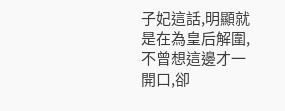子妃這話,明顯就是在為皇后解圍,不曾想這邊才一開口,卻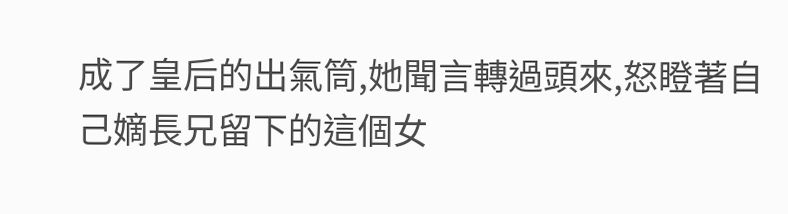成了皇后的出氣筒,她聞言轉過頭來,怒瞪著自己嫡長兄留下的這個女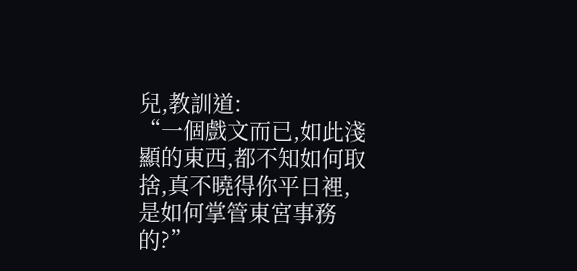兒,教訓道:
“一個戲文而已,如此淺顯的東西,都不知如何取捨,真不曉得你平日裡,是如何掌管東宮事務的?”